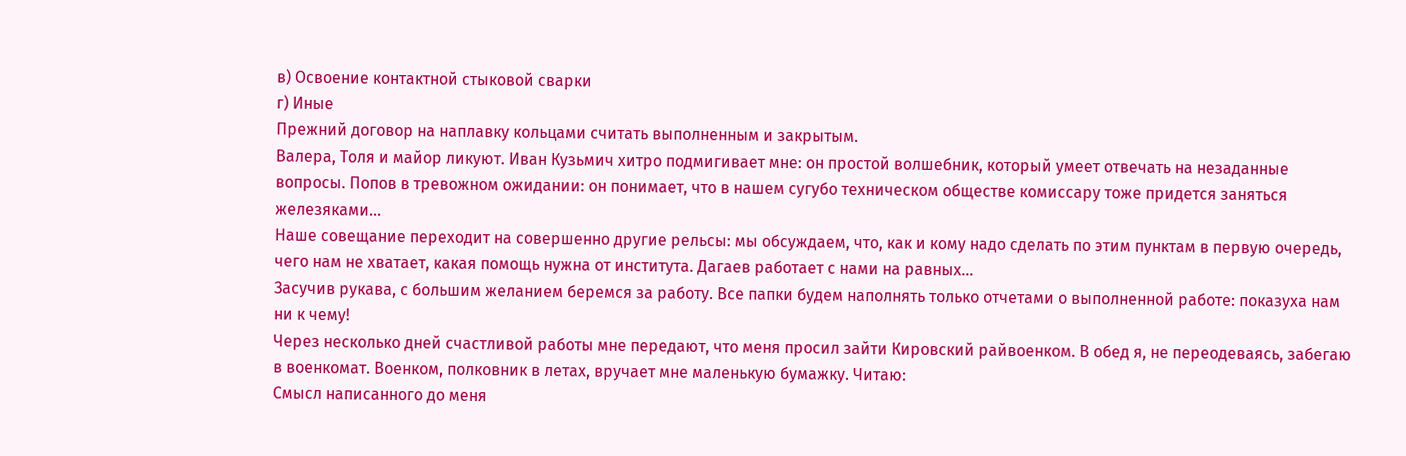в) Освоение контактной стыковой сварки
г) Иные
Прежний договор на наплавку кольцами считать выполненным и закрытым.
Валера, Толя и майор ликуют. Иван Кузьмич хитро подмигивает мне: он простой волшебник, который умеет отвечать на незаданные вопросы. Попов в тревожном ожидании: он понимает, что в нашем сугубо техническом обществе комиссару тоже придется заняться железяками…
Наше совещание переходит на совершенно другие рельсы: мы обсуждаем, что, как и кому надо сделать по этим пунктам в первую очередь, чего нам не хватает, какая помощь нужна от института. Дагаев работает с нами на равных…
Засучив рукава, с большим желанием беремся за работу. Все папки будем наполнять только отчетами о выполненной работе: показуха нам ни к чему!
Через несколько дней счастливой работы мне передают, что меня просил зайти Кировский райвоенком. В обед я, не переодеваясь, забегаю в военкомат. Военком, полковник в летах, вручает мне маленькую бумажку. Читаю:
Смысл написанного до меня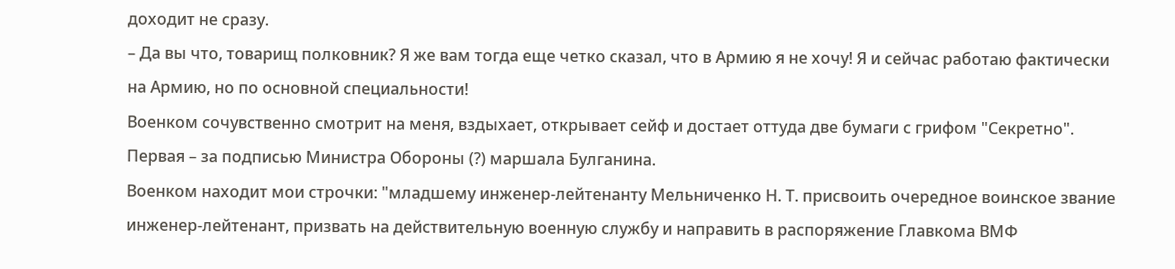доходит не сразу.
– Да вы что, товарищ полковник? Я же вам тогда еще четко сказал, что в Армию я не хочу! Я и сейчас работаю фактически на Армию, но по основной специальности!
Военком сочувственно смотрит на меня, вздыхает, открывает сейф и достает оттуда две бумаги с грифом "Секретно". Первая – за подписью Министра Обороны (?) маршала Булганина.
Военком находит мои строчки: "младшему инженер-лейтенанту Мельниченко Н. Т. присвоить очередное воинское звание инженер-лейтенант, призвать на действительную военную службу и направить в распоряжение Главкома ВМФ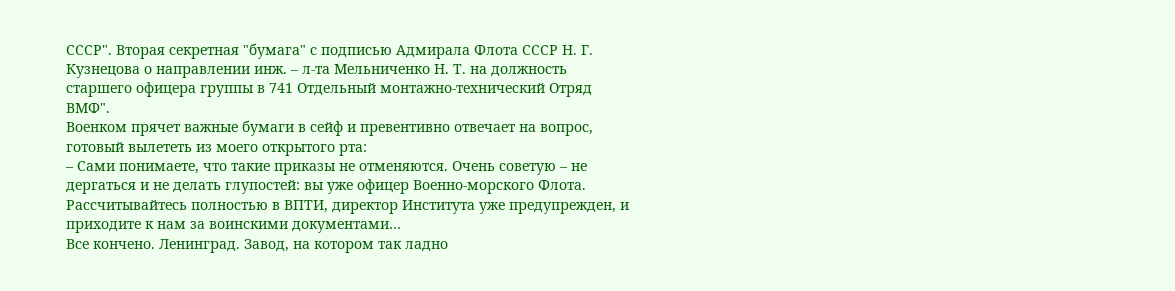СССР". Вторая секретная "бумага" с подписью Адмирала Флота СССР Н. Г. Кузнецова о направлении инж. – л-та Мельниченко Н. Т. на должность старшего офицера группы в 741 Отдельный монтажно-технический Отряд ВМФ".
Военком прячет важные бумаги в сейф и превентивно отвечает на вопрос, готовый вылететь из моего открытого рта:
– Сами понимаете, что такие приказы не отменяются. Очень советую – не дергаться и не делать глупостей: вы уже офицер Военно-морского Флота. Рассчитывайтесь полностью в ВПТИ, директор Института уже предупрежден, и приходите к нам за воинскими документами…
Все кончено. Ленинград. Завод, на котором так ладно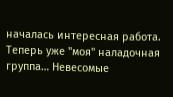началась интересная работа. Теперь уже "моя" наладочная группа… Невесомые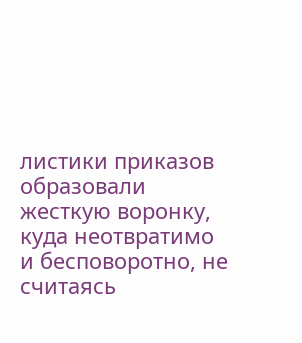листики приказов образовали жесткую воронку, куда неотвратимо и бесповоротно, не считаясь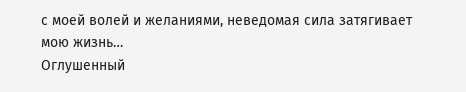с моей волей и желаниями, неведомая сила затягивает мою жизнь…
Оглушенный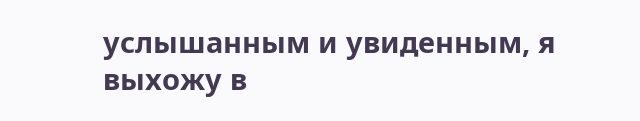услышанным и увиденным, я выхожу в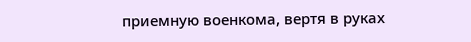приемную военкома, вертя в руках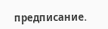предписание.